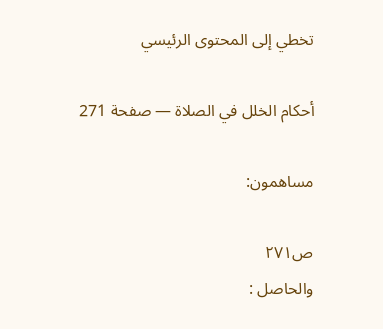تخطي إلى المحتوى الرئيسي

أحكام الخلل في الصلاة — صفحة 271

مساهمون:

ص٢٧١
والحاصل :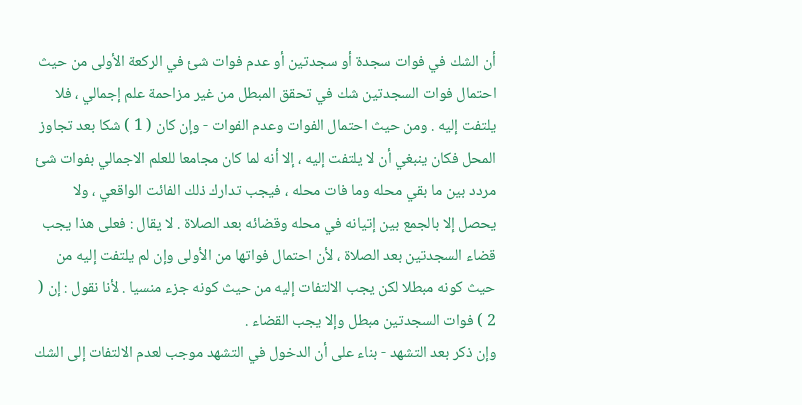أن الشك في فوات سجدة أو سجدتين أو عدم فوات شئ في الركعة الأولى من حيث احتمال فوات السجدتين شك في تحقق المبطل من غير مزاحمة علم إجمالي ، فلا يلتفت إليه . ومن حيث احتمال الفوات وعدم الفوات - وإن كان ( 1 ) شكا بعد تجاوز المحل فكان ينبغي أن لا يلتفت إليه ، إلا أنه لما كان مجامعا للعلم الاجمالي بفوات شئ مردد بين ما بقي محله وما فات محله ، فيجب تدارك ذلك الفائت الواقعي ، ولا يحصل إلا بالجمع بين إتيانه في محله وقضائه بعد الصلاة . لا يقال : فعلى هذا يجب قضاء السجدتين بعد الصلاة ، لأن احتمال فواتها من الأولى وإن لم يلتفت إليه من حيث كونه مبطلا لكن يجب الالتفات إليه من حيث كونه جزء منسيا . لأنا نقول : إن ( 2 ) فوات السجدتين مبطل وإلا يجب القضاء .
وإن ذكر بعد التشهد - بناء على أن الدخول في التشهد موجب لعدم الالتفات إلى الشك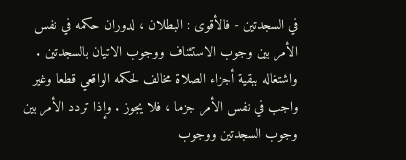في السجدتين - فالأقوى : البطلان ، لدوران حكمه في نفس الأمر بين وجوب الاستئناف ووجوب الاتيان بالسجدتين . واشتغاله ببقية أجزاء الصلاة مخالف لحكمه الواقعي قطعا وغير واجب في نفس الأمر جزما ، فلا يجوز . وإذا تردد الأمر بين وجوب السجدتين ووجوب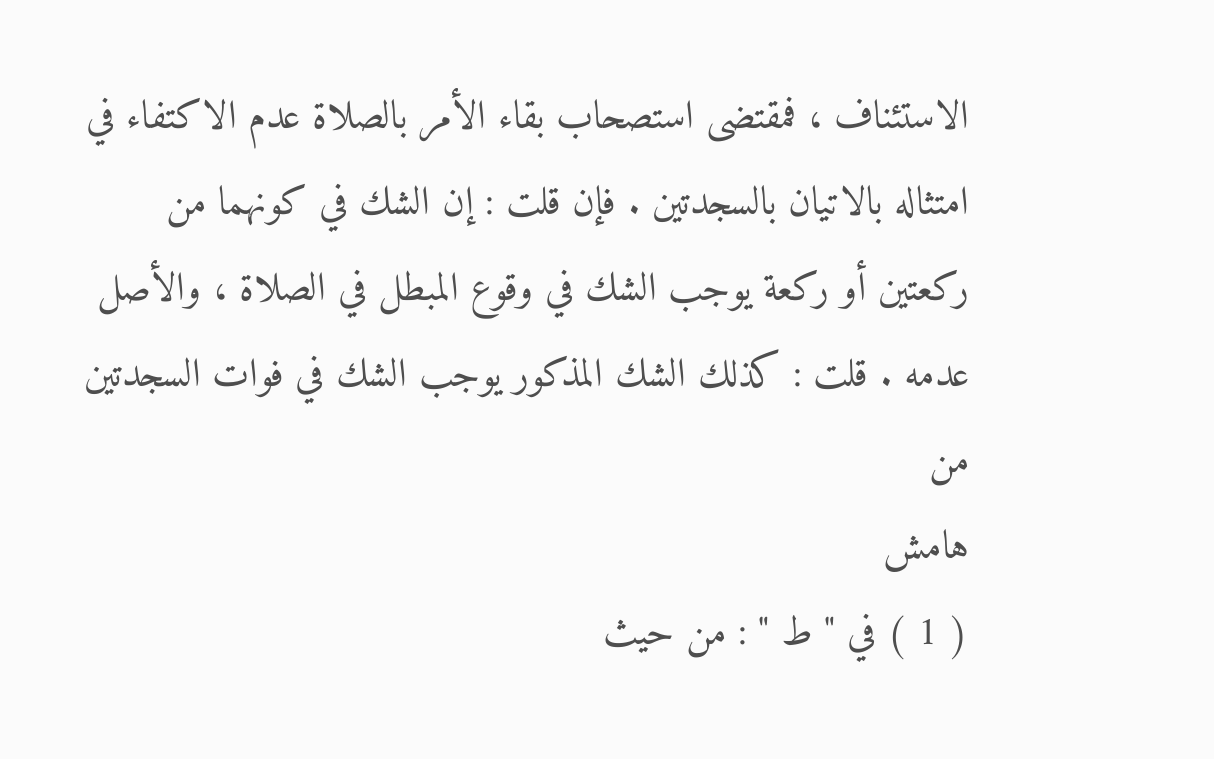الاستئناف ، فمقتضى استصحاب بقاء الأمر بالصلاة عدم الاكتفاء في امتثاله بالاتيان بالسجدتين . فإن قلت : إن الشك في كونهما من ركعتين أو ركعة يوجب الشك في وقوع المبطل في الصلاة ، والأصل عدمه . قلت : كذلك الشك المذكور يوجب الشك في فوات السجدتين من
هامش
( 1 ) في " ط " : من حيث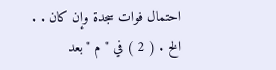احتمال فوات سجدة وإن كان . . الخ . ( 2 ) في " م " بعد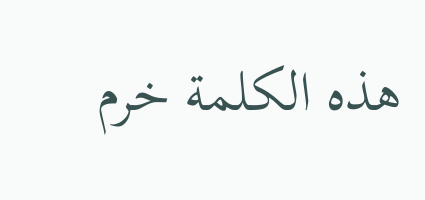هذه الكلمة خرم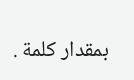بمقدار كلمة .